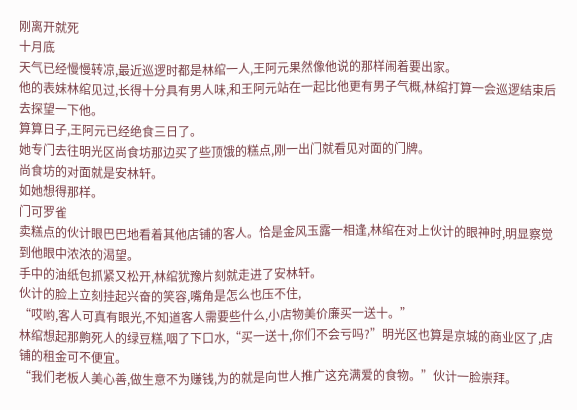刚离开就死
十月底
天气已经慢慢转凉,最近巡逻时都是林绾一人,王阿元果然像他说的那样闹着要出家。
他的表妹林绾见过,长得十分具有男人味,和王阿元站在一起比他更有男子气概,林绾打算一会巡逻结束后去探望一下他。
算算日子,王阿元已经绝食三日了。
她专门去往明光区尚食坊那边买了些顶饿的糕点,刚一出门就看见对面的门牌。
尚食坊的对面就是安林轩。
如她想得那样。
门可罗雀
卖糕点的伙计眼巴巴地看着其他店铺的客人。恰是金风玉露一相逢,林绾在对上伙计的眼神时,明显察觉到他眼中浓浓的渴望。
手中的油纸包抓紧又松开,林绾犹豫片刻就走进了安林轩。
伙计的脸上立刻挂起兴奋的笑容,嘴角是怎么也压不住,
“哎哟,客人可真有眼光,不知道客人需要些什么,小店物美价廉买一送十。”
林绾想起那齁死人的绿豆糕,咽了下口水,“买一送十,你们不会亏吗?”明光区也算是京城的商业区了,店铺的租金可不便宜。
“我们老板人美心善,做生意不为赚钱,为的就是向世人推广这充满爱的食物。”伙计一脸崇拜。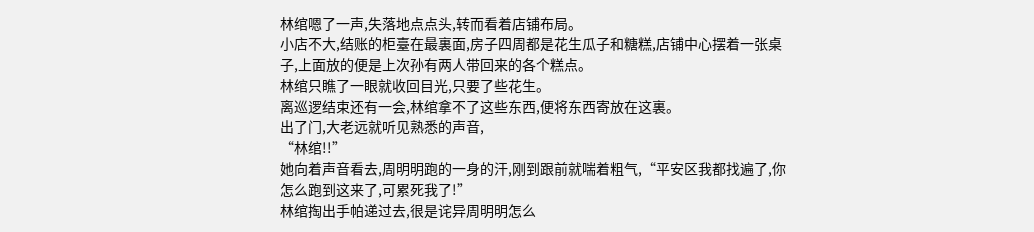林绾嗯了一声,失落地点点头,转而看着店铺布局。
小店不大,结账的柜臺在最裏面,房子四周都是花生瓜子和糖糕,店铺中心摆着一张桌子,上面放的便是上次孙有两人带回来的各个糕点。
林绾只瞧了一眼就收回目光,只要了些花生。
离巡逻结束还有一会,林绾拿不了这些东西,便将东西寄放在这裏。
出了门,大老远就听见熟悉的声音,
“林绾!!”
她向着声音看去,周明明跑的一身的汗,刚到跟前就喘着粗气,“平安区我都找遍了,你怎么跑到这来了,可累死我了!”
林绾掏出手帕递过去,很是诧异周明明怎么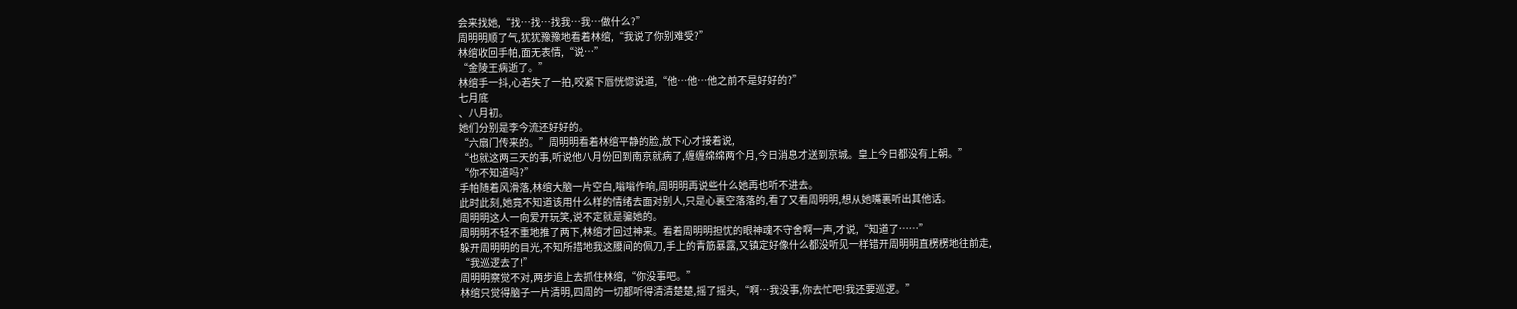会来找她,“找…找…找我…我…做什么?”
周明明顺了气,犹犹豫豫地看着林绾,“我说了你别难受?”
林绾收回手帕,面无表情,“说…”
“金陵王病逝了。”
林绾手一抖,心若失了一拍,咬紧下唇恍惚说道,“他…他…他之前不是好好的?”
七月底
、八月初。
她们分别是李今流还好好的。
“六扇门传来的。”周明明看着林绾平静的脸,放下心才接着说,
“也就这两三天的事,听说他八月份回到南京就病了,缠缠绵绵两个月,今日消息才送到京城。皇上今日都没有上朝。”
“你不知道吗?”
手帕随着风滑落,林绾大脑一片空白,嗡嗡作响,周明明再说些什么她再也听不进去。
此时此刻,她竟不知道该用什么样的情绪去面对别人,只是心裏空落落的,看了又看周明明,想从她嘴裏听出其他话。
周明明这人一向爱开玩笑,说不定就是骗她的。
周明明不轻不重地推了两下,林绾才回过神来。看着周明明担忧的眼神魂不守舍啊一声,才说,“知道了……”
躲开周明明的目光,不知所措地我这腰间的佩刀,手上的青筋暴露,又镇定好像什么都没听见一样错开周明明直楞楞地往前走,
“我巡逻去了!”
周明明察觉不对,两步追上去抓住林绾,“你没事吧。”
林绾只觉得脑子一片清明,四周的一切都听得清清楚楚,摇了摇头,“啊…我没事,你去忙吧!我还要巡逻。”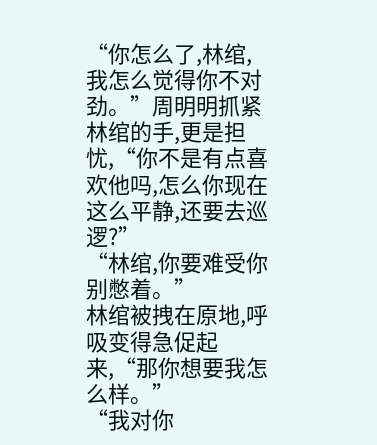“你怎么了,林绾,我怎么觉得你不对劲。”周明明抓紧林绾的手,更是担忧,“你不是有点喜欢他吗,怎么你现在这么平静,还要去巡逻?”
“林绾,你要难受你别憋着。”
林绾被拽在原地,呼吸变得急促起来,“那你想要我怎么样。”
“我对你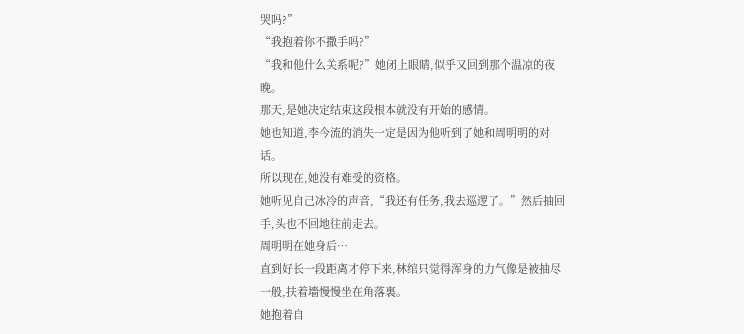哭吗?”
“我抱着你不撒手吗?”
“我和他什么关系呢?”她闭上眼睛,似乎又回到那个温凉的夜晚。
那天,是她决定结束这段根本就没有开始的感情。
她也知道,李今流的消失一定是因为他听到了她和周明明的对话。
所以现在,她没有难受的资格。
她听见自己冰冷的声音,“我还有任务,我去巡逻了。”然后抽回手,头也不回地往前走去。
周明明在她身后…
直到好长一段距离才停下来,林绾只觉得浑身的力气像是被抽尽一般,扶着墻慢慢坐在角落裏。
她抱着自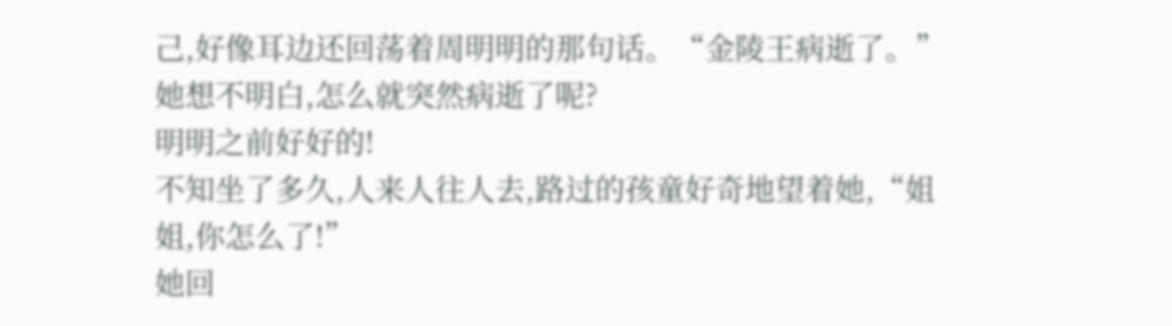己,好像耳边还回荡着周明明的那句话。“金陵王病逝了。”
她想不明白,怎么就突然病逝了呢?
明明之前好好的!
不知坐了多久,人来人往人去,路过的孩童好奇地望着她,“姐姐,你怎么了!”
她回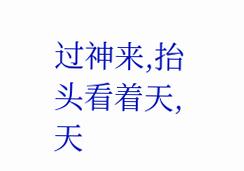过神来,抬头看着天,天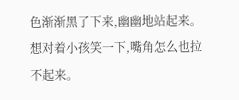色渐渐黑了下来,幽幽地站起来。
想对着小孩笑一下,嘴角怎么也拉不起来。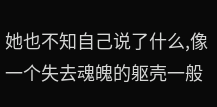她也不知自己说了什么,像一个失去魂魄的躯壳一般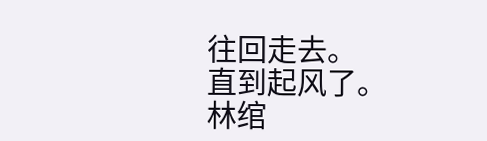往回走去。
直到起风了。
林绾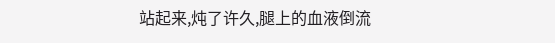站起来,炖了许久,腿上的血液倒流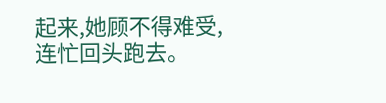起来,她顾不得难受,连忙回头跑去。